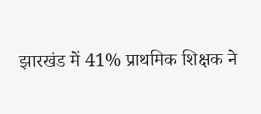झारखंड में 41% प्राथमिक शिक्षक ने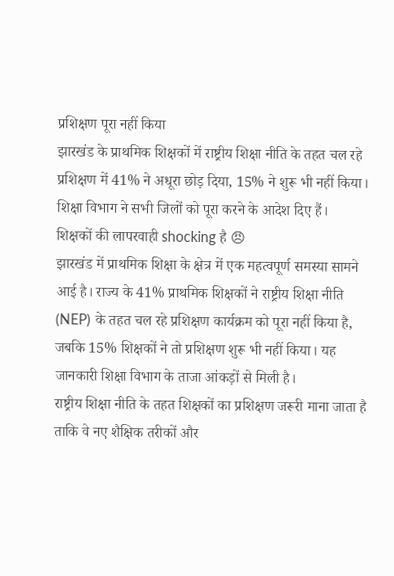प्रशिक्षण पूरा नहीं किया
झारखंड के प्राथमिक शिक्षकों में राष्ट्रीय शिक्षा नीति के तहत चल रहे प्रशिक्षण में 41% ने अधूरा छोड़ दिया, 15% ने शुरू भी नहीं किया। शिक्षा विभाग ने सभी जिलों को पूरा करने के आदेश दिए हैं।
शिक्षकों की लापरवाही shocking है 😠
झारखंड में प्राथमिक शिक्षा के क्षेत्र में एक महत्वपूर्ण समस्या सामने आई है। राज्य के 41% प्राथमिक शिक्षकों ने राष्ट्रीय शिक्षा नीति (NEP) के तहत चल रहे प्रशिक्षण कार्यक्रम को पूरा नहीं किया है, जबकि 15% शिक्षकों ने तो प्रशिक्षण शुरू भी नहीं किया। यह जानकारी शिक्षा विभाग के ताजा आंकड़ों से मिली है।
राष्ट्रीय शिक्षा नीति के तहत शिक्षकों का प्रशिक्षण जरूरी माना जाता है ताकि वे नए शैक्षिक तरीकों और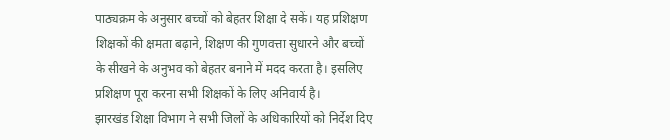पाठ्यक्रम के अनुसार बच्चों को बेहतर शिक्षा दे सकें। यह प्रशिक्षण शिक्षकों की क्षमता बढ़ाने, शिक्षण की गुणवत्ता सुधारने और बच्चों के सीखने के अनुभव को बेहतर बनाने में मदद करता है। इसलिए प्रशिक्षण पूरा करना सभी शिक्षकों के लिए अनिवार्य है।
झारखंड शिक्षा विभाग ने सभी जिलों के अधिकारियों को निर्देश दिए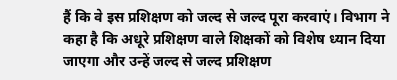हैं कि वे इस प्रशिक्षण को जल्द से जल्द पूरा करवाएं। विभाग ने कहा है कि अधूरे प्रशिक्षण वाले शिक्षकों को विशेष ध्यान दिया जाएगा और उन्हें जल्द से जल्द प्रशिक्षण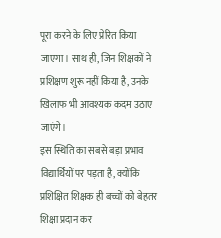पूरा करने के लिए प्रेरित किया जाएगा। साथ ही, जिन शिक्षकों ने प्रशिक्षण शुरू नहीं किया है, उनके खिलाफ भी आवश्यक कदम उठाए जाएंगे।
इस स्थिति का सबसे बड़ा प्रभाव विद्यार्थियों पर पड़ता है, क्योंकि प्रशिक्षित शिक्षक ही बच्चों को बेहतर शिक्षा प्रदान कर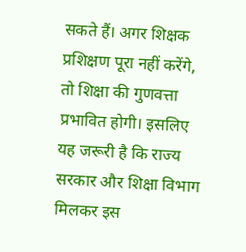सकते हैं। अगर शिक्षक प्रशिक्षण पूरा नहीं करेंगे, तो शिक्षा की गुणवत्ता प्रभावित होगी। इसलिए यह जरूरी है कि राज्य सरकार और शिक्षा विभाग मिलकर इस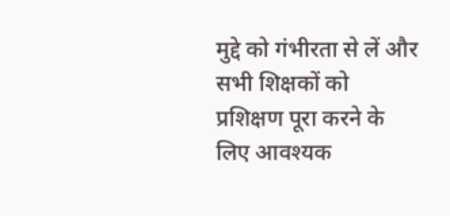मुद्दे को गंभीरता से लें और सभी शिक्षकों को प्रशिक्षण पूरा करने के लिए आवश्यक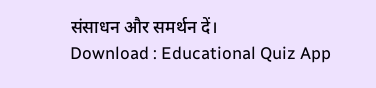संसाधन और समर्थन दें।
Download : Educational Quiz App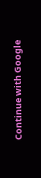Continue with Google